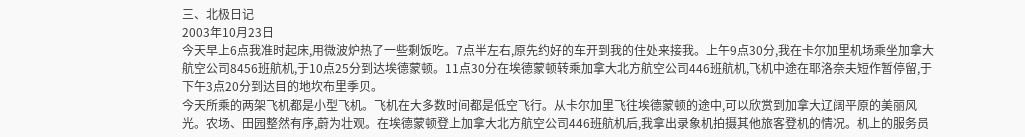三、北极日记
2003年10月23日
今天早上6点我准时起床,用微波炉热了一些剩饭吃。7点半左右,原先约好的车开到我的住处来接我。上午9点30分,我在卡尔加里机场乘坐加拿大航空公司8456班航机,于10点25分到达埃德蒙顿。11点30分在埃德蒙顿转乘加拿大北方航空公司446班航机,飞机中途在耶洛奈夫短作暂停留,于下午3点20分到达目的地坎布里季贝。
今天所乘的两架飞机都是小型飞机。飞机在大多数时间都是低空飞行。从卡尔加里飞往埃德蒙顿的途中,可以欣赏到加拿大辽阔平原的美丽风光。农场、田园整然有序,蔚为壮观。在埃德蒙顿登上加拿大北方航空公司446班航机后,我拿出录象机拍摄其他旅客登机的情况。机上的服务员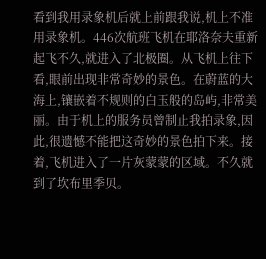看到我用录象机后就上前跟我说,机上不准用录象机。446次航班飞机在耶洛奈夫重新起飞不久,就进入了北极圈。从飞机上往下看,眼前出现非常奇妙的景色。在蔚蓝的大海上,镶嵌着不规则的白玉般的岛屿,非常美丽。由于机上的服务员曾制止我拍录象,因此,很遗憾不能把这奇妙的景色拍下来。接着,飞机进入了一片灰蒙蒙的区域。不久就到了坎布里季贝。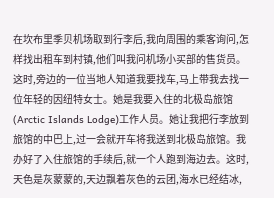在坎布里季贝机场取到行李后,我向周围的乘客询问,怎样找出租车到村镇,他们叫我问机场小买部的售货员。这时,旁边的一位当地人知道我要找车,马上带我去找一位年轻的因纽特女士。她是我要入住的北极岛旅馆(Arctic Islands Lodge)工作人员。她让我把行李放到旅馆的中巴上,过一会就开车将我送到北极岛旅馆。我办好了入住旅馆的手续后,就一个人跑到海边去。这时,天色是灰蒙蒙的,天边飘着灰色的云团,海水已经结冰,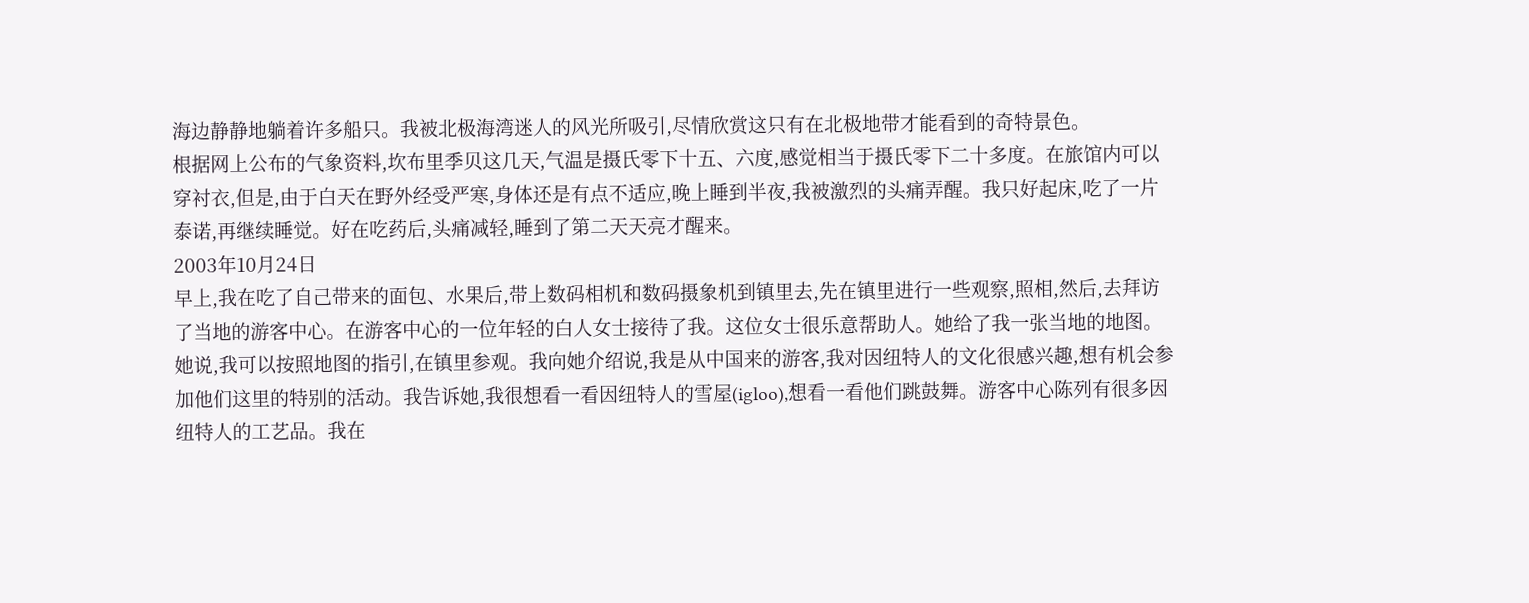海边静静地躺着许多船只。我被北极海湾迷人的风光所吸引,尽情欣赏这只有在北极地带才能看到的奇特景色。
根据网上公布的气象资料,坎布里季贝这几天,气温是摄氏零下十五、六度,感觉相当于摄氏零下二十多度。在旅馆内可以穿衬衣,但是,由于白天在野外经受严寒,身体还是有点不适应,晚上睡到半夜,我被激烈的头痛弄醒。我只好起床,吃了一片泰诺,再继续睡觉。好在吃药后,头痛减轻,睡到了第二天天亮才醒来。
2003年10月24日
早上,我在吃了自己带来的面包、水果后,带上数码相机和数码摄象机到镇里去,先在镇里进行一些观察,照相,然后,去拜访了当地的游客中心。在游客中心的一位年轻的白人女士接待了我。这位女士很乐意帮助人。她给了我一张当地的地图。她说,我可以按照地图的指引,在镇里参观。我向她介绍说,我是从中国来的游客,我对因纽特人的文化很感兴趣,想有机会参加他们这里的特别的活动。我告诉她,我很想看一看因纽特人的雪屋(igloo),想看一看他们跳鼓舞。游客中心陈列有很多因纽特人的工艺品。我在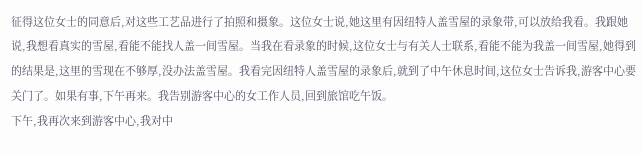征得这位女士的同意后,对这些工艺品进行了拍照和摄象。这位女士说,她这里有因纽特人盖雪屋的录象带,可以放给我看。我跟她说,我想看真实的雪屋,看能不能找人盖一间雪屋。当我在看录象的时候,这位女士与有关人士联系,看能不能为我盖一间雪屋,她得到的结果是,这里的雪现在不够厚,没办法盖雪屋。我看完因纽特人盖雪屋的录象后,就到了中午休息时间,这位女士告诉我,游客中心要关门了。如果有事,下午再来。我告别游客中心的女工作人员,回到旅馆吃午饭。
下午,我再次来到游客中心,我对中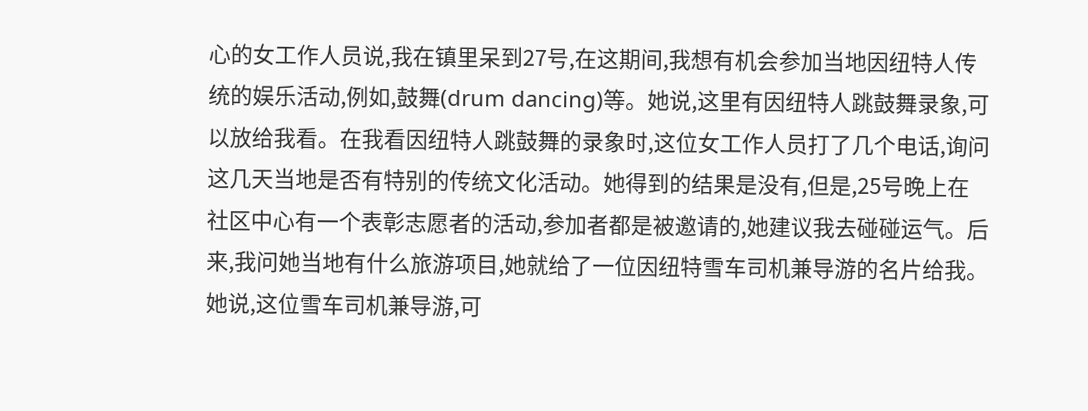心的女工作人员说,我在镇里呆到27号,在这期间,我想有机会参加当地因纽特人传统的娱乐活动,例如,鼓舞(drum dancing)等。她说,这里有因纽特人跳鼓舞录象,可以放给我看。在我看因纽特人跳鼓舞的录象时,这位女工作人员打了几个电话,询问这几天当地是否有特别的传统文化活动。她得到的结果是没有,但是,25号晚上在社区中心有一个表彰志愿者的活动,参加者都是被邀请的,她建议我去碰碰运气。后来,我问她当地有什么旅游项目,她就给了一位因纽特雪车司机兼导游的名片给我。她说,这位雪车司机兼导游,可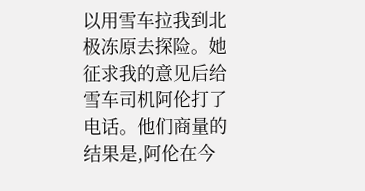以用雪车拉我到北极冻原去探险。她征求我的意见后给雪车司机阿伦打了电话。他们商量的结果是,阿伦在今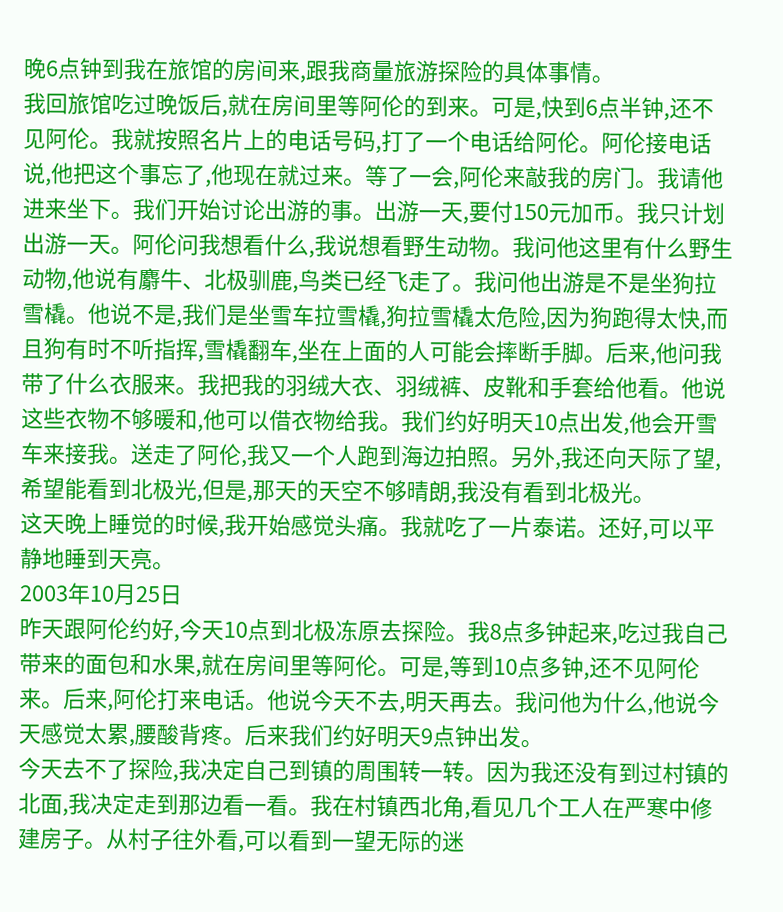晚6点钟到我在旅馆的房间来,跟我商量旅游探险的具体事情。
我回旅馆吃过晚饭后,就在房间里等阿伦的到来。可是,快到6点半钟,还不见阿伦。我就按照名片上的电话号码,打了一个电话给阿伦。阿伦接电话说,他把这个事忘了,他现在就过来。等了一会,阿伦来敲我的房门。我请他进来坐下。我们开始讨论出游的事。出游一天,要付150元加币。我只计划出游一天。阿伦问我想看什么,我说想看野生动物。我问他这里有什么野生动物,他说有麝牛、北极驯鹿,鸟类已经飞走了。我问他出游是不是坐狗拉雪橇。他说不是,我们是坐雪车拉雪橇,狗拉雪橇太危险,因为狗跑得太快,而且狗有时不听指挥,雪橇翻车,坐在上面的人可能会摔断手脚。后来,他问我带了什么衣服来。我把我的羽绒大衣、羽绒裤、皮靴和手套给他看。他说这些衣物不够暖和,他可以借衣物给我。我们约好明天10点出发,他会开雪车来接我。送走了阿伦,我又一个人跑到海边拍照。另外,我还向天际了望,希望能看到北极光,但是,那天的天空不够晴朗,我没有看到北极光。
这天晚上睡觉的时候,我开始感觉头痛。我就吃了一片泰诺。还好,可以平静地睡到天亮。
2003年10月25日
昨天跟阿伦约好,今天10点到北极冻原去探险。我8点多钟起来,吃过我自己带来的面包和水果,就在房间里等阿伦。可是,等到10点多钟,还不见阿伦来。后来,阿伦打来电话。他说今天不去,明天再去。我问他为什么,他说今天感觉太累,腰酸背疼。后来我们约好明天9点钟出发。
今天去不了探险,我决定自己到镇的周围转一转。因为我还没有到过村镇的北面,我决定走到那边看一看。我在村镇西北角,看见几个工人在严寒中修建房子。从村子往外看,可以看到一望无际的迷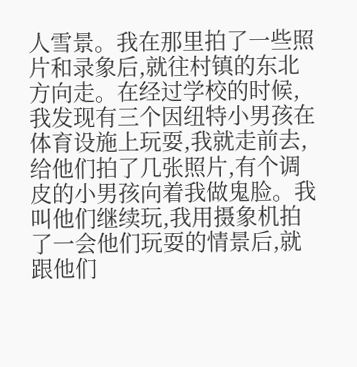人雪景。我在那里拍了一些照片和录象后,就往村镇的东北方向走。在经过学校的时候,我发现有三个因纽特小男孩在体育设施上玩耍,我就走前去,给他们拍了几张照片,有个调皮的小男孩向着我做鬼脸。我叫他们继续玩,我用摄象机拍了一会他们玩耍的情景后,就跟他们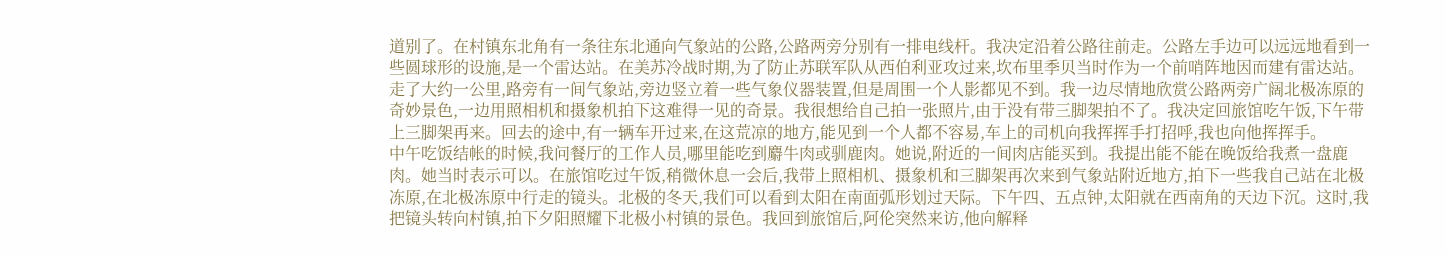道别了。在村镇东北角有一条往东北通向气象站的公路,公路两旁分别有一排电线杆。我决定沿着公路往前走。公路左手边可以远远地看到一些圆球形的设施,是一个雷达站。在美苏冷战时期,为了防止苏联军队从西伯利亚攻过来,坎布里季贝当时作为一个前哨阵地因而建有雷达站。走了大约一公里,路旁有一间气象站,旁边竖立着一些气象仪器装置,但是周围一个人影都见不到。我一边尽情地欣赏公路两旁广阔北极冻原的奇妙景色,一边用照相机和摄象机拍下这难得一见的奇景。我很想给自己拍一张照片,由于没有带三脚架拍不了。我决定回旅馆吃午饭,下午带上三脚架再来。回去的途中,有一辆车开过来,在这荒凉的地方,能见到一个人都不容易,车上的司机向我挥挥手打招呼,我也向他挥挥手。
中午吃饭结帐的时候,我问餐厅的工作人员,哪里能吃到麝牛肉或驯鹿肉。她说,附近的一间肉店能买到。我提出能不能在晚饭给我煮一盘鹿肉。她当时表示可以。在旅馆吃过午饭,稍微休息一会后,我带上照相机、摄象机和三脚架再次来到气象站附近地方,拍下一些我自己站在北极冻原,在北极冻原中行走的镜头。北极的冬天,我们可以看到太阳在南面弧形划过天际。下午四、五点钟,太阳就在西南角的天边下沉。这时,我把镜头转向村镇,拍下夕阳照耀下北极小村镇的景色。我回到旅馆后,阿伦突然来访,他向解释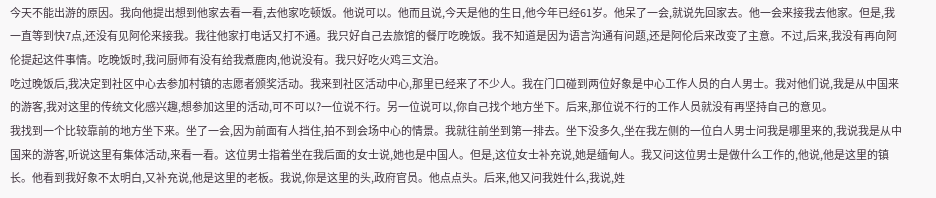今天不能出游的原因。我向他提出想到他家去看一看,去他家吃顿饭。他说可以。他而且说,今天是他的生日,他今年已经61岁。他呆了一会,就说先回家去。他一会来接我去他家。但是,我一直等到快7点,还没有见阿伦来接我。我往他家打电话又打不通。我只好自己去旅馆的餐厅吃晚饭。我不知道是因为语言沟通有问题,还是阿伦后来改变了主意。不过,后来,我没有再向阿伦提起这件事情。吃晚饭时,我问厨师有没有给我煮鹿肉,他说没有。我只好吃火鸡三文治。
吃过晚饭后,我决定到社区中心去参加村镇的志愿者颁奖活动。我来到社区活动中心,那里已经来了不少人。我在门口碰到两位好象是中心工作人员的白人男士。我对他们说,我是从中国来的游客,我对这里的传统文化感兴趣,想参加这里的活动,可不可以?一位说不行。另一位说可以,你自己找个地方坐下。后来,那位说不行的工作人员就没有再坚持自己的意见。
我找到一个比较靠前的地方坐下来。坐了一会,因为前面有人挡住,拍不到会场中心的情景。我就往前坐到第一排去。坐下没多久,坐在我左侧的一位白人男士问我是哪里来的,我说我是从中国来的游客,听说这里有集体活动,来看一看。这位男士指着坐在我后面的女士说,她也是中国人。但是,这位女士补充说,她是缅甸人。我又问这位男士是做什么工作的,他说,他是这里的镇长。他看到我好象不太明白,又补充说,他是这里的老板。我说,你是这里的头,政府官员。他点点头。后来,他又问我姓什么,我说,姓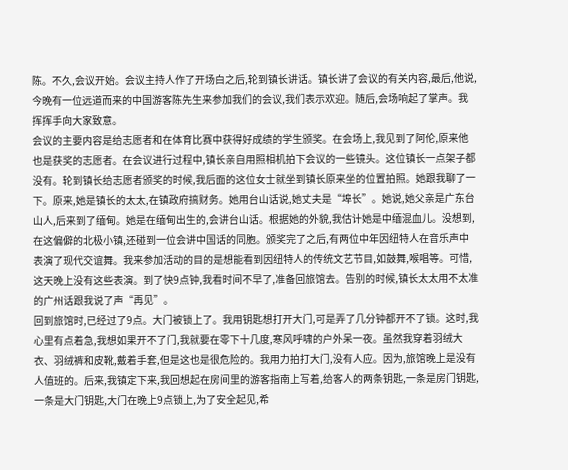陈。不久,会议开始。会议主持人作了开场白之后,轮到镇长讲话。镇长讲了会议的有关内容,最后,他说,今晚有一位远道而来的中国游客陈先生来参加我们的会议,我们表示欢迎。随后,会场响起了掌声。我挥挥手向大家致意。
会议的主要内容是给志愿者和在体育比赛中获得好成绩的学生颁奖。在会场上,我见到了阿伦,原来他也是获奖的志愿者。在会议进行过程中,镇长亲自用照相机拍下会议的一些镜头。这位镇长一点架子都没有。轮到镇长给志愿者颁奖的时候,我后面的这位女士就坐到镇长原来坐的位置拍照。她跟我聊了一下。原来,她是镇长的太太,在镇政府搞财务。她用台山话说,她丈夫是“埠长”。她说,她父亲是广东台山人,后来到了缅甸。她是在缅甸出生的,会讲台山话。根据她的外貌,我估计她是中缅混血儿。没想到,在这偏僻的北极小镇,还碰到一位会讲中国话的同胞。颁奖完了之后,有两位中年因纽特人在音乐声中表演了现代交谊舞。我来参加活动的目的是想能看到因纽特人的传统文艺节目,如鼓舞,喉唱等。可惜,这天晚上没有这些表演。到了快9点钟,我看时间不早了,准备回旅馆去。告别的时候,镇长太太用不太准的广州话跟我说了声“再见”。
回到旅馆时,已经过了9点。大门被锁上了。我用钥匙想打开大门,可是弄了几分钟都开不了锁。这时,我心里有点着急,我想如果开不了门,我就要在零下十几度,寒风呼啸的户外呆一夜。虽然我穿着羽绒大衣、羽绒裤和皮靴,戴着手套,但是这也是很危险的。我用力拍打大门,没有人应。因为,旅馆晚上是没有人值班的。后来,我镇定下来,我回想起在房间里的游客指南上写着,给客人的两条钥匙,一条是房门钥匙,一条是大门钥匙,大门在晚上9点锁上,为了安全起见,希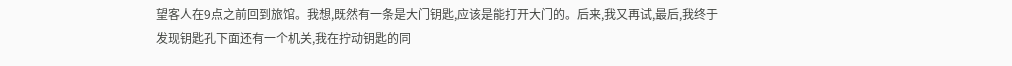望客人在9点之前回到旅馆。我想,既然有一条是大门钥匙,应该是能打开大门的。后来,我又再试,最后,我终于发现钥匙孔下面还有一个机关,我在拧动钥匙的同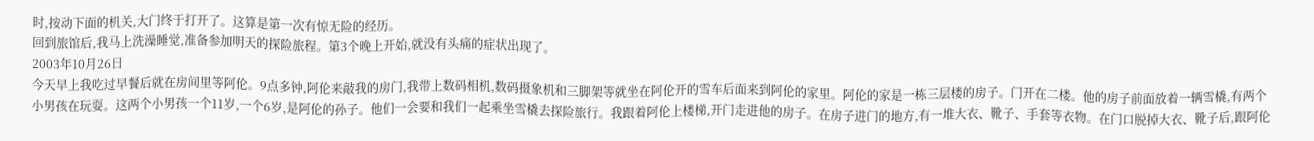时,按动下面的机关,大门终于打开了。这算是第一次有惊无险的经历。
回到旅馆后,我马上洗澡睡觉,准备参加明天的探险旅程。第3个晚上开始,就没有头痛的症状出现了。
2003年10月26日
今天早上我吃过早餐后就在房间里等阿伦。9点多钟,阿伦来敲我的房门,我带上数码相机,数码摄象机和三脚架等就坐在阿伦开的雪车后面来到阿伦的家里。阿伦的家是一栋三层楼的房子。门开在二楼。他的房子前面放着一辆雪橇,有两个小男孩在玩耍。这两个小男孩一个11岁,一个6岁,是阿伦的孙子。他们一会要和我们一起乘坐雪橇去探险旅行。我跟着阿伦上楼梯,开门走进他的房子。在房子进门的地方,有一堆大衣、靴子、手套等衣物。在门口脱掉大衣、靴子后,跟阿伦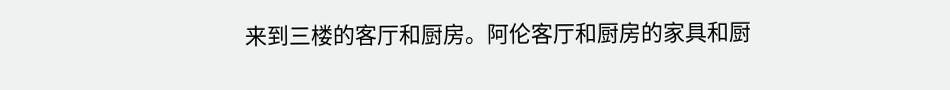来到三楼的客厅和厨房。阿伦客厅和厨房的家具和厨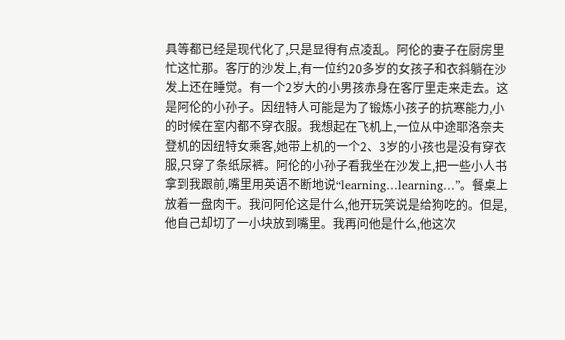具等都已经是现代化了,只是显得有点凌乱。阿伦的妻子在厨房里忙这忙那。客厅的沙发上,有一位约20多岁的女孩子和衣斜躺在沙发上还在睡觉。有一个2岁大的小男孩赤身在客厅里走来走去。这是阿伦的小孙子。因纽特人可能是为了锻炼小孩子的抗寒能力,小的时候在室内都不穿衣服。我想起在飞机上,一位从中途耶洛奈夫登机的因纽特女乘客,她带上机的一个2、3岁的小孩也是没有穿衣服,只穿了条纸尿裤。阿伦的小孙子看我坐在沙发上,把一些小人书拿到我跟前,嘴里用英语不断地说“learning…learning…”。餐桌上放着一盘肉干。我问阿伦这是什么,他开玩笑说是给狗吃的。但是,他自己却切了一小块放到嘴里。我再问他是什么,他这次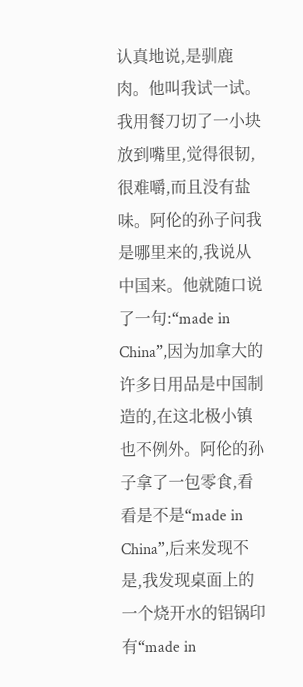认真地说,是驯鹿肉。他叫我试一试。我用餐刀切了一小块放到嘴里,觉得很韧,很难嚼,而且没有盐味。阿伦的孙子问我是哪里来的,我说从中国来。他就随口说了一句:“made in China”,因为加拿大的许多日用品是中国制造的,在这北极小镇也不例外。阿伦的孙子拿了一包零食,看看是不是“made in China”,后来发现不是,我发现桌面上的一个烧开水的铝锅印有“made in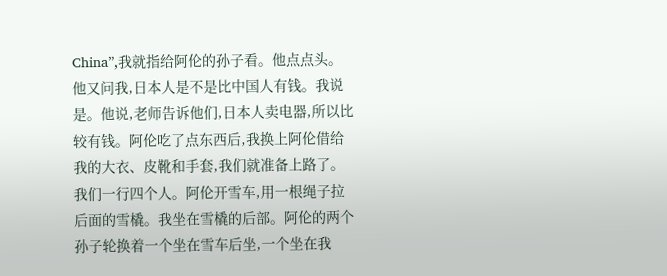China”,我就指给阿伦的孙子看。他点点头。他又问我,日本人是不是比中国人有钱。我说是。他说,老师告诉他们,日本人卖电器,所以比较有钱。阿伦吃了点东西后,我换上阿伦借给我的大衣、皮靴和手套,我们就准备上路了。
我们一行四个人。阿伦开雪车,用一根绳子拉后面的雪橇。我坐在雪橇的后部。阿伦的两个孙子轮换着一个坐在雪车后坐,一个坐在我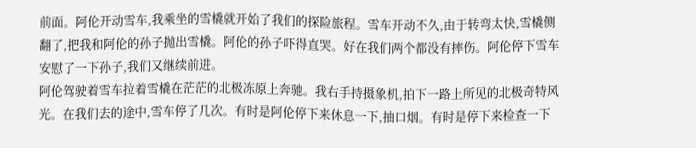前面。阿伦开动雪车,我乘坐的雪橇就开始了我们的探险旅程。雪车开动不久,由于转弯太快,雪橇侧翻了,把我和阿伦的孙子抛出雪橇。阿伦的孙子吓得直哭。好在我们两个都没有摔伤。阿伦停下雪车安慰了一下孙子,我们又继续前进。
阿伦驾驶着雪车拉着雪橇在茫茫的北极冻原上奔驰。我右手持摄象机,拍下一路上所见的北极奇特风光。在我们去的途中,雪车停了几次。有时是阿伦停下来休息一下,抽口烟。有时是停下来检查一下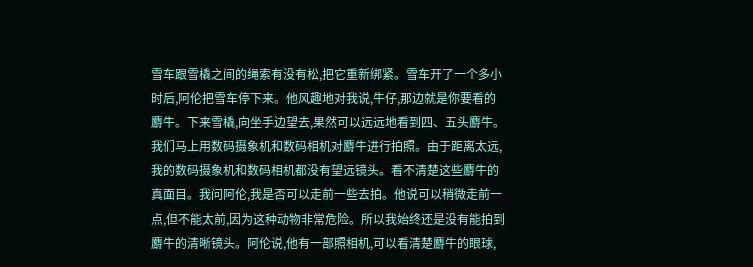雪车跟雪橇之间的绳索有没有松,把它重新绑紧。雪车开了一个多小时后,阿伦把雪车停下来。他风趣地对我说,牛仔,那边就是你要看的麝牛。下来雪橇,向坐手边望去,果然可以远远地看到四、五头麝牛。我们马上用数码摄象机和数码相机对麝牛进行拍照。由于距离太远,我的数码摄象机和数码相机都没有望远镜头。看不清楚这些麝牛的真面目。我问阿伦,我是否可以走前一些去拍。他说可以稍微走前一点,但不能太前,因为这种动物非常危险。所以我始终还是没有能拍到麝牛的清晰镜头。阿伦说,他有一部照相机,可以看清楚麝牛的眼球,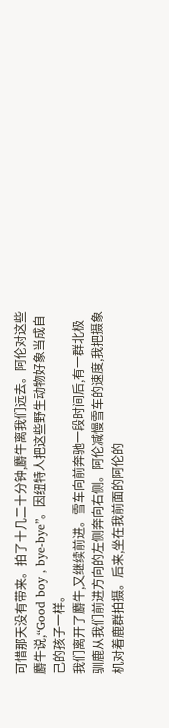可惜那天没有带来。拍了十几二十分钟,麝牛离我们远去。阿伦对这些麝牛说,“Good boy , bye-bye”。因纽特人把这些野生动物好象当成自己的孩子一样。
我们离开了麝牛,又继续前进。雪车向前奔驰一段时间后,有一群北极驯鹿从我们前进方向的左侧奔向右侧。阿伦减慢雪车的速度,我把摄象机对着鹿群拍摄。后来,坐在我前面的阿伦的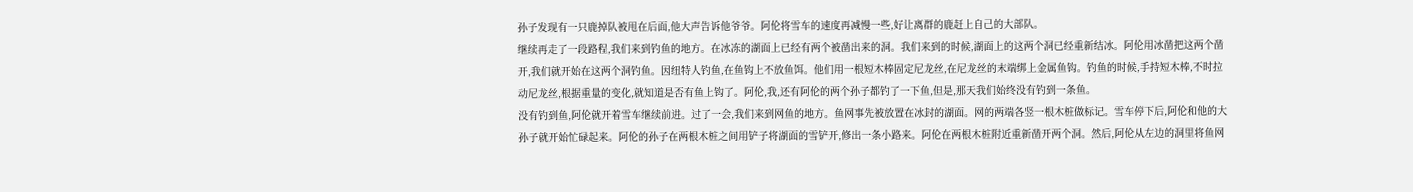孙子发现有一只鹿掉队被甩在后面,他大声告诉他爷爷。阿伦将雪车的速度再减慢一些,好让离群的鹿赶上自己的大部队。
继续再走了一段路程,我们来到钓鱼的地方。在冰冻的湖面上已经有两个被凿出来的洞。我们来到的时候,湖面上的这两个洞已经重新结冰。阿伦用冰凿把这两个凿开,我们就开始在这两个洞钓鱼。因纽特人钓鱼,在鱼钩上不放鱼饵。他们用一根短木棒固定尼龙丝,在尼龙丝的末端绑上金属鱼钩。钓鱼的时候,手持短木棒,不时拉动尼龙丝,根据重量的变化,就知道是否有鱼上钩了。阿伦,我,还有阿伦的两个孙子都钓了一下鱼,但是,那天我们始终没有钓到一条鱼。
没有钓到鱼,阿伦就开着雪车继续前进。过了一会,我们来到网鱼的地方。鱼网事先被放置在冰封的湖面。网的两端各竖一根木桩做标记。雪车停下后,阿伦和他的大孙子就开始忙碌起来。阿伦的孙子在两根木桩之间用铲子将湖面的雪铲开,修出一条小路来。阿伦在两根木桩附近重新凿开两个洞。然后,阿伦从左边的洞里将鱼网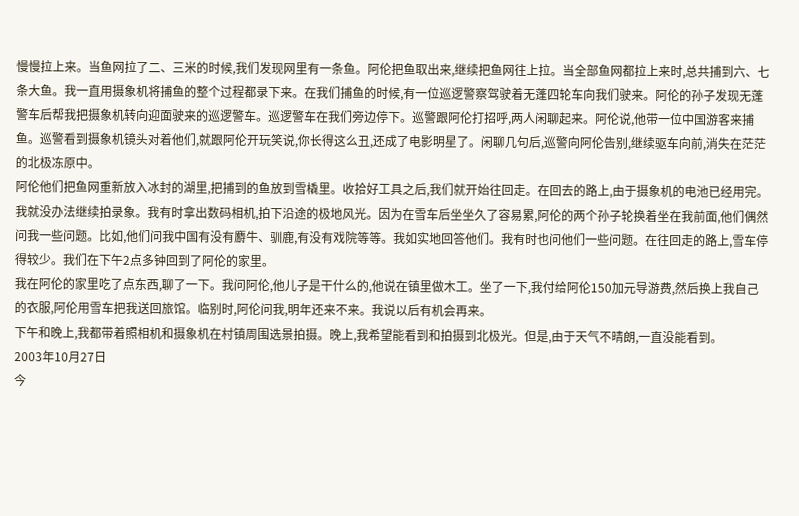慢慢拉上来。当鱼网拉了二、三米的时候,我们发现网里有一条鱼。阿伦把鱼取出来,继续把鱼网往上拉。当全部鱼网都拉上来时,总共捕到六、七条大鱼。我一直用摄象机将捕鱼的整个过程都录下来。在我们捕鱼的时候,有一位巡逻警察驾驶着无蓬四轮车向我们驶来。阿伦的孙子发现无蓬警车后帮我把摄象机转向迎面驶来的巡逻警车。巡逻警车在我们旁边停下。巡警跟阿伦打招呼,两人闲聊起来。阿伦说,他带一位中国游客来捕鱼。巡警看到摄象机镜头对着他们,就跟阿伦开玩笑说,你长得这么丑,还成了电影明星了。闲聊几句后,巡警向阿伦告别,继续驱车向前,消失在茫茫的北极冻原中。
阿伦他们把鱼网重新放入冰封的湖里,把捕到的鱼放到雪橇里。收拾好工具之后,我们就开始往回走。在回去的路上,由于摄象机的电池已经用完。我就没办法继续拍录象。我有时拿出数码相机,拍下沿途的极地风光。因为在雪车后坐坐久了容易累,阿伦的两个孙子轮换着坐在我前面,他们偶然问我一些问题。比如,他们问我中国有没有麝牛、驯鹿,有没有戏院等等。我如实地回答他们。我有时也问他们一些问题。在往回走的路上,雪车停得较少。我们在下午2点多钟回到了阿伦的家里。
我在阿伦的家里吃了点东西,聊了一下。我问阿伦,他儿子是干什么的,他说在镇里做木工。坐了一下,我付给阿伦150加元导游费,然后换上我自己的衣服,阿伦用雪车把我送回旅馆。临别时,阿伦问我,明年还来不来。我说以后有机会再来。
下午和晚上,我都带着照相机和摄象机在村镇周围选景拍摄。晚上,我希望能看到和拍摄到北极光。但是,由于天气不晴朗,一直没能看到。
2003年10月27日
今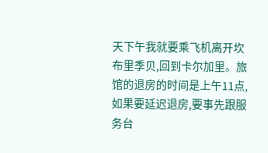天下午我就要乘飞机离开坎布里季贝,回到卡尔加里。旅馆的退房的时间是上午11点,如果要延迟退房,要事先跟服务台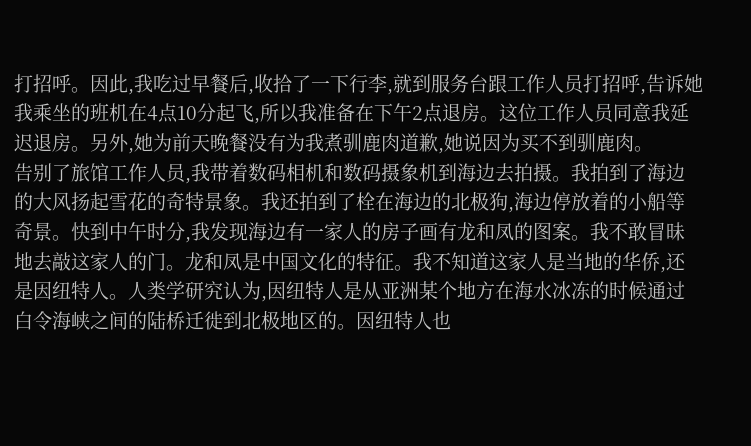打招呼。因此,我吃过早餐后,收拾了一下行李,就到服务台跟工作人员打招呼,告诉她我乘坐的班机在4点10分起飞,所以我准备在下午2点退房。这位工作人员同意我延迟退房。另外,她为前天晚餐没有为我煮驯鹿肉道歉,她说因为买不到驯鹿肉。
告别了旅馆工作人员,我带着数码相机和数码摄象机到海边去拍摄。我拍到了海边的大风扬起雪花的奇特景象。我还拍到了栓在海边的北极狗,海边停放着的小船等奇景。快到中午时分,我发现海边有一家人的房子画有龙和凤的图案。我不敢冒昧地去敲这家人的门。龙和凤是中国文化的特征。我不知道这家人是当地的华侨,还是因纽特人。人类学研究认为,因纽特人是从亚洲某个地方在海水冰冻的时候通过白令海峡之间的陆桥迁徙到北极地区的。因纽特人也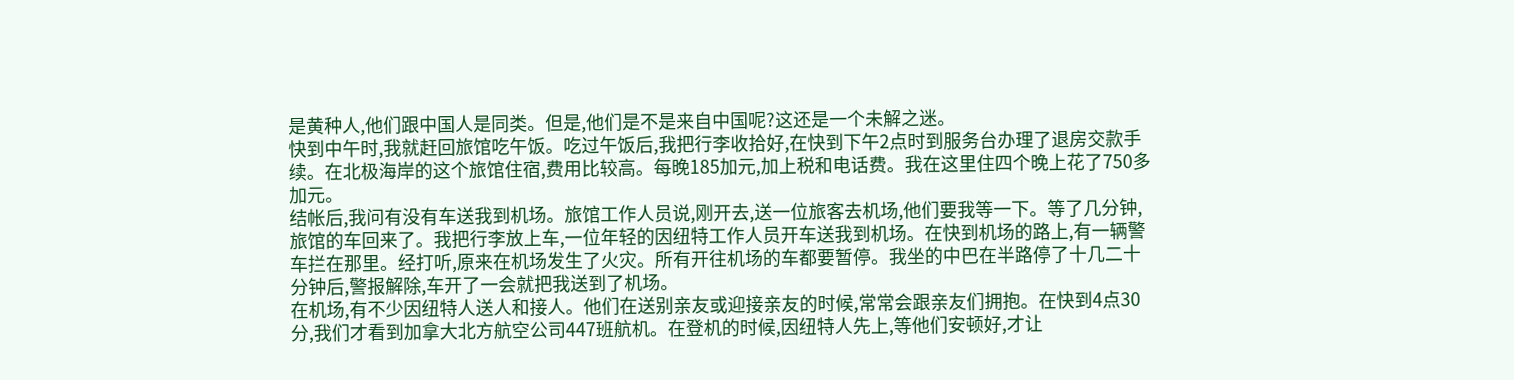是黄种人,他们跟中国人是同类。但是,他们是不是来自中国呢?这还是一个未解之迷。
快到中午时,我就赶回旅馆吃午饭。吃过午饭后,我把行李收拾好,在快到下午2点时到服务台办理了退房交款手续。在北极海岸的这个旅馆住宿,费用比较高。每晚185加元,加上税和电话费。我在这里住四个晚上花了750多加元。
结帐后,我问有没有车送我到机场。旅馆工作人员说,刚开去,送一位旅客去机场,他们要我等一下。等了几分钟,旅馆的车回来了。我把行李放上车,一位年轻的因纽特工作人员开车送我到机场。在快到机场的路上,有一辆警车拦在那里。经打听,原来在机场发生了火灾。所有开往机场的车都要暂停。我坐的中巴在半路停了十几二十分钟后,警报解除,车开了一会就把我送到了机场。
在机场,有不少因纽特人送人和接人。他们在送别亲友或迎接亲友的时候,常常会跟亲友们拥抱。在快到4点30分,我们才看到加拿大北方航空公司447班航机。在登机的时候,因纽特人先上,等他们安顿好,才让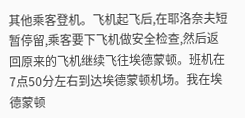其他乘客登机。飞机起飞后,在耶洛奈夫短暂停留,乘客要下飞机做安全检查,然后返回原来的飞机继续飞往埃德蒙顿。班机在7点50分左右到达埃德蒙顿机场。我在埃德蒙顿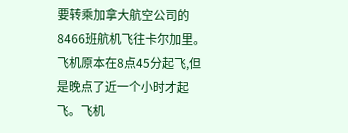要转乘加拿大航空公司的8466班航机飞往卡尔加里。飞机原本在8点45分起飞,但是晚点了近一个小时才起飞。飞机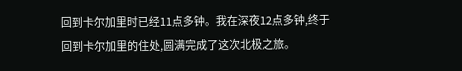回到卡尔加里时已经11点多钟。我在深夜12点多钟,终于回到卡尔加里的住处,圆满完成了这次北极之旅。